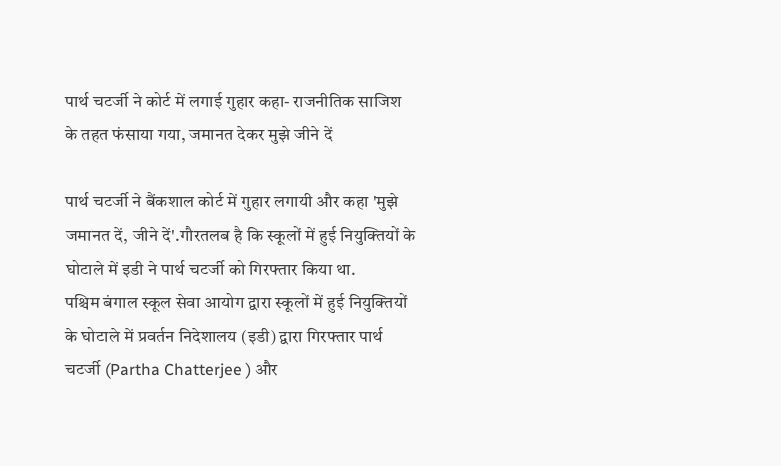पार्थ चटर्जी ने कोर्ट में लगाई गुहार कहा- राजनीतिक साजिश के तहत फंसाया गया, जमानत देकर मुझे जीने दें

पार्थ चटर्जी ने बैंकशाल कोर्ट में गुहार लगायी और कहा 'मुझे जमानत दें, जीने दें'.गौरतलब है कि स्कूलों में हुई नियुक्तियों के घोटाले में इडी ने पार्थ चटर्जी को गिरफ्तार किया था.
पश्चिम बंगाल स्कूल सेवा आयोग द्वारा स्कूलों में हुई नियुक्तियों के घोटाले में प्रवर्तन निदेशालय (इडी) द्वारा गिरफ्तार पार्थ चटर्जी (Partha Chatterjee ) और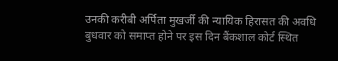उनकी करीबी अर्पिता मुखर्जी की न्यायिक हिरासत की अवधि बुधवार को समाप्त होने पर इस दिन बैंकशाल कोर्ट स्थित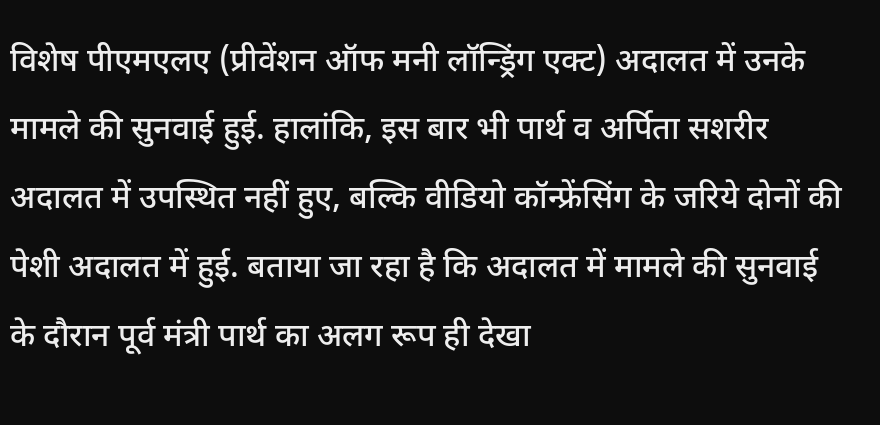विशेष पीएमएलए (प्रीवेंशन ऑफ मनी लॉन्ड्रिंग एक्ट) अदालत में उनके मामले की सुनवाई हुई. हालांकि, इस बार भी पार्थ व अर्पिता सशरीर अदालत में उपस्थित नहीं हुए, बल्कि वीडियो कॉन्फ्रेंसिंग के जरिये दोनों की पेशी अदालत में हुई. बताया जा रहा है कि अदालत में मामले की सुनवाई के दौरान पूर्व मंत्री पार्थ का अलग रूप ही देखा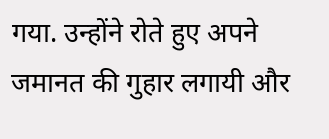गया. उन्होंने रोते हुए अपने जमानत की गुहार लगायी और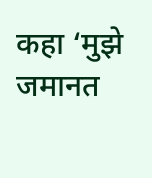कहा ‘मुझे जमानत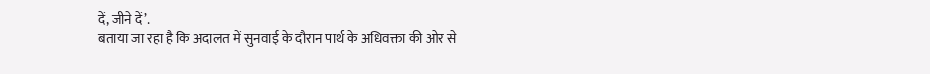दें, जीने दें’.
बताया जा रहा है कि अदालत में सुनवाई के दौरान पार्थ के अधिवक्ता की ओर से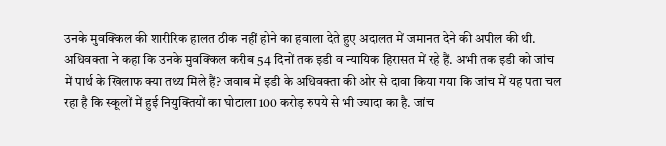उनके मुवक्किल की शारीरिक हालत ठीक नहीं होने का हवाला देते हुए अदालत में जमानत देने की अपील की थी. अधिवक्ता ने कहा कि उनके मुवक्किल करीब 54 दिनों तक इडी व न्यायिक हिरासत में रहे हैं. अभी तक इडी को जांच में पार्थ के खिलाफ क्या तथ्य मिले हैं? जवाब में इडी के अधिवक्ता की ओर से दावा किया गया कि जांच में यह पता चल रहा है कि स्कूलों में हुई नियुक्तियों का घोटाला 100 करोड़ रुपये से भी ज्यादा का है. जांच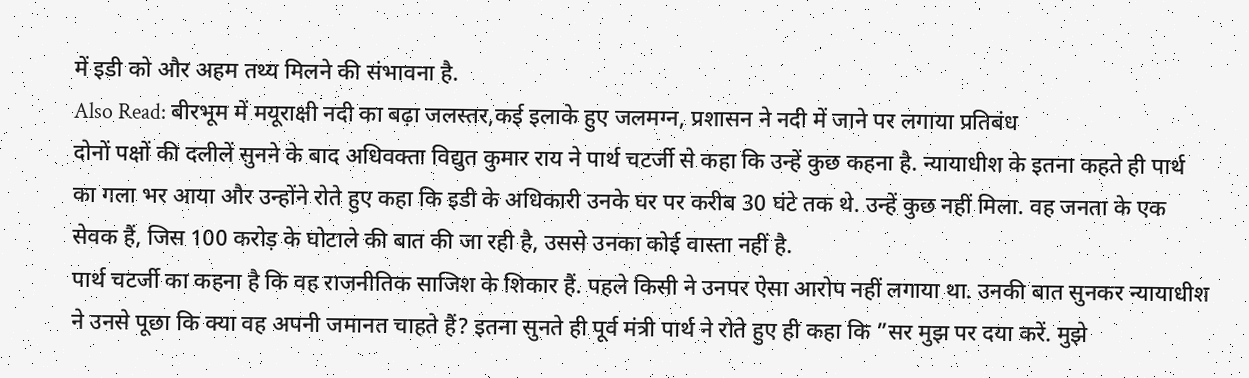में इडी को और अहम तथ्य मिलने की संभावना है.
Also Read: बीरभूम में मयूराक्षी नदी का बढ़ा जलस्तर,कई इलाके हुए जलमग्न, प्रशासन ने नदी में जाने पर लगाया प्रतिबंध
दोनों पक्षों की दलीलें सुनने के बाद अधिवक्ता विद्युत कुमार राय ने पार्थ चटर्जी से कहा कि उन्हें कुछ कहना है. न्यायाधीश के इतना कहते ही पार्थ का गला भर आया और उन्होंने रोते हुए कहा कि इडी के अधिकारी उनके घर पर करीब 30 घंटे तक थे. उन्हें कुछ नहीं मिला. वह जनता के एक सेवक हैं, जिस 100 करोड़ के घोटाले की बात की जा रही है, उससे उनका कोई वास्ता नहीं है.
पार्थ चटर्जी का कहना है कि वह राजनीतिक साजिश के शिकार हैं. पहले किसी ने उनपर ऐसा आरोप नहीं लगाया था. उनकी बात सुनकर न्यायाधीश ने उनसे पूछा कि क्या वह अपनी जमानत चाहते हैं? इतना सुनते ही पूर्व मंत्री पार्थ ने रोते हुए ही कहा कि ”सर मुझ पर दया करें. मुझे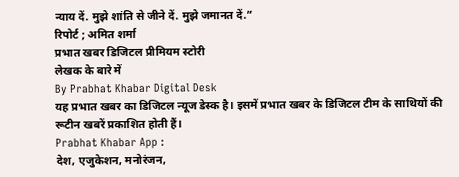न्याय दें. मुझे शांति से जीने दें. मुझे जमानत दें.”
रिपोर्ट ; अमित शर्मा
प्रभात खबर डिजिटल प्रीमियम स्टोरी
लेखक के बारे में
By Prabhat Khabar Digital Desk
यह प्रभात खबर का डिजिटल न्यूज डेस्क है। इसमें प्रभात खबर के डिजिटल टीम के साथियों की रूटीन खबरें प्रकाशित होती हैं।
Prabhat Khabar App :
देश, एजुकेशन, मनोरंजन,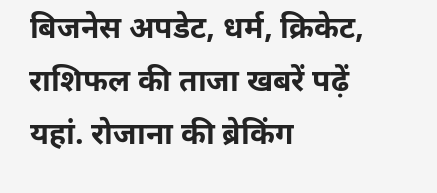बिजनेस अपडेट, धर्म, क्रिकेट, राशिफल की ताजा खबरें पढ़ें यहां. रोजाना की ब्रेकिंग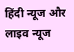हिंदी न्यूज और लाइव न्यूज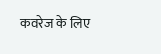कवरेज के लिए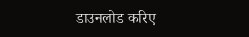डाउनलोड करिए